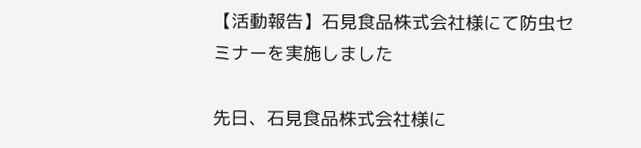【活動報告】石見食品株式会社様にて防虫セミナーを実施しました

先日、石見食品株式会社様に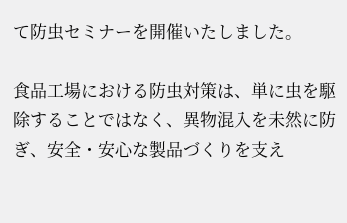て防虫セミナーを開催いたしました。

食品工場における防虫対策は、単に虫を駆除することではなく、異物混入を未然に防ぎ、安全・安心な製品づくりを支え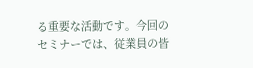る重要な活動です。今回のセミナーでは、従業員の皆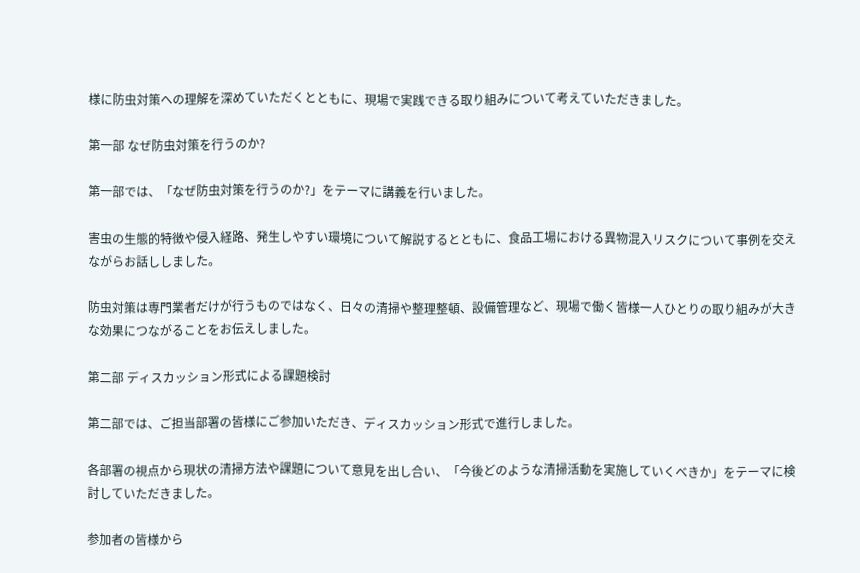様に防虫対策への理解を深めていただくとともに、現場で実践できる取り組みについて考えていただきました。

第一部 なぜ防虫対策を行うのか?

第一部では、「なぜ防虫対策を行うのか?」をテーマに講義を行いました。

害虫の生態的特徴や侵入経路、発生しやすい環境について解説するとともに、食品工場における異物混入リスクについて事例を交えながらお話ししました。

防虫対策は専門業者だけが行うものではなく、日々の清掃や整理整頓、設備管理など、現場で働く皆様一人ひとりの取り組みが大きな効果につながることをお伝えしました。

第二部 ディスカッション形式による課題検討

第二部では、ご担当部署の皆様にご参加いただき、ディスカッション形式で進行しました。

各部署の視点から現状の清掃方法や課題について意見を出し合い、「今後どのような清掃活動を実施していくべきか」をテーマに検討していただきました。

参加者の皆様から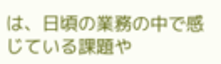は、日頃の業務の中で感じている課題や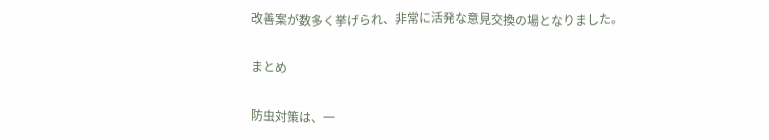改善案が数多く挙げられ、非常に活発な意見交換の場となりました。

まとめ

防虫対策は、一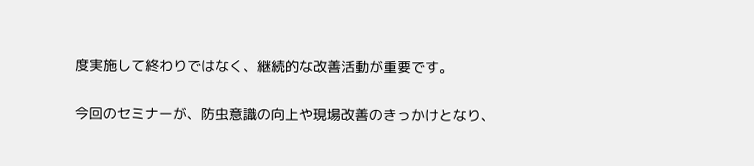度実施して終わりではなく、継続的な改善活動が重要です。

今回のセミナーが、防虫意識の向上や現場改善のきっかけとなり、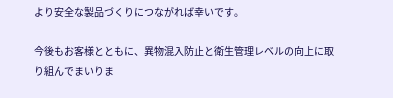より安全な製品づくりにつながれば幸いです。

今後もお客様とともに、異物混入防止と衛生管理レベルの向上に取り組んでまいりま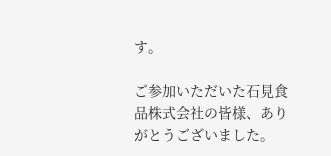す。

ご参加いただいた石見食品株式会社の皆様、ありがとうございました。